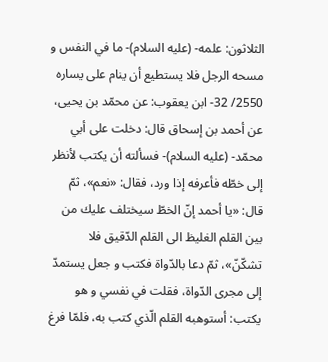الثلاثون: علمه- (عليه السلام)- ما في النفس و مسحه الرجل فلا يستطيع أن ينام على يساره 2550/ 32- ابن يعقوب: عن محمّد بن يحيى، عن أحمد بن إسحاق قال: دخلت على أبي محمّد- (عليه السلام)- فسألته أن يكتب لأنظر إلى خطّه فأعرفه إذا ورد، فقال: «نعم»، ثمّ قال: «يا أحمد إنّ الخطّ سيختلف عليك من بين القلم الغليظ الى القلم الدّقيق فلا تشكّنّ»، ثمّ دعا بالدّواة فكتب و جعل يستمدّ إلى مجرى الدّواة، فقلت في نفسي و هو يكتب: أستوهبه القلم الّذي كتب به، فلمّا فرغ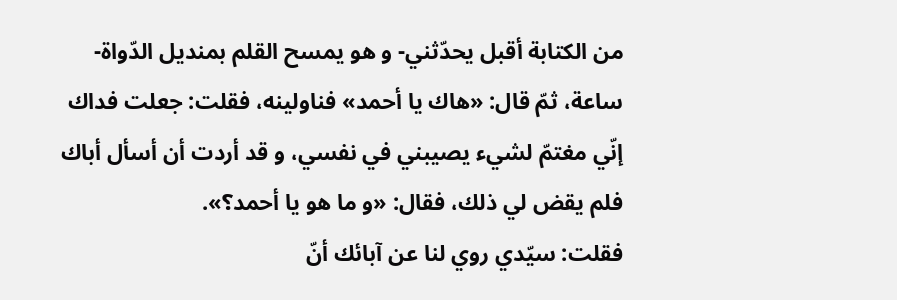من الكتابة أقبل يحدّثني- و هو يمسح القلم بمنديل الدّواة- ساعة، ثمّ قال: «هاك يا أحمد» فناولينه، فقلت: جعلت فداك إنّي مغتمّ لشيء يصيبني في نفسي، و قد أردت أن أسأل أباك فلم يقض لي ذلك، فقال: «و ما هو يا أحمد؟».
فقلت: سيّدي روي لنا عن آبائك أنّ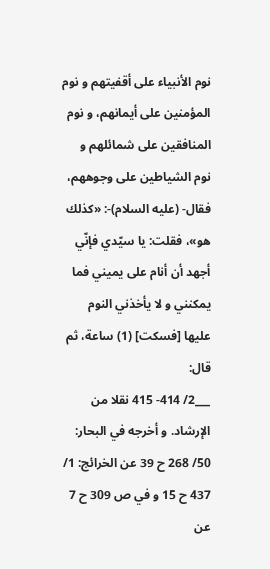نوم الأنبياء على أقفيتهم و نوم المؤمنين على أيمانهم، و نوم المنافقين على شمائلهم و نوم الشياطين على وجوههم، فقال- (عليه السلام)-: «كذلك هو»، فقلت: يا سيّدي فإنّي أجهد أن أنام على يميني فما يمكنني و لا يأخذني النوم عليها [فسكت] (1) ساعة، ثم قال:
___2/ 414- 415 نقلا من الإرشاد. و أخرجه في البحار: 50/ 268 ح 39 عن الخرائج: 1/ 437 ح 15 و في ص 309 ح 7 عن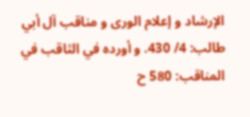الإرشاد و إعلام الورى و مناقب آل أبي طالب: 4/ 430. و أورده في الثاقب في المناقب: 580 ح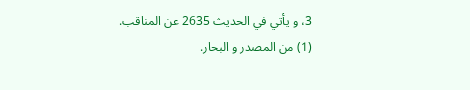3، و يأتي في الحديث 2635 عن المناقب.
(1) من المصدر و البحار.